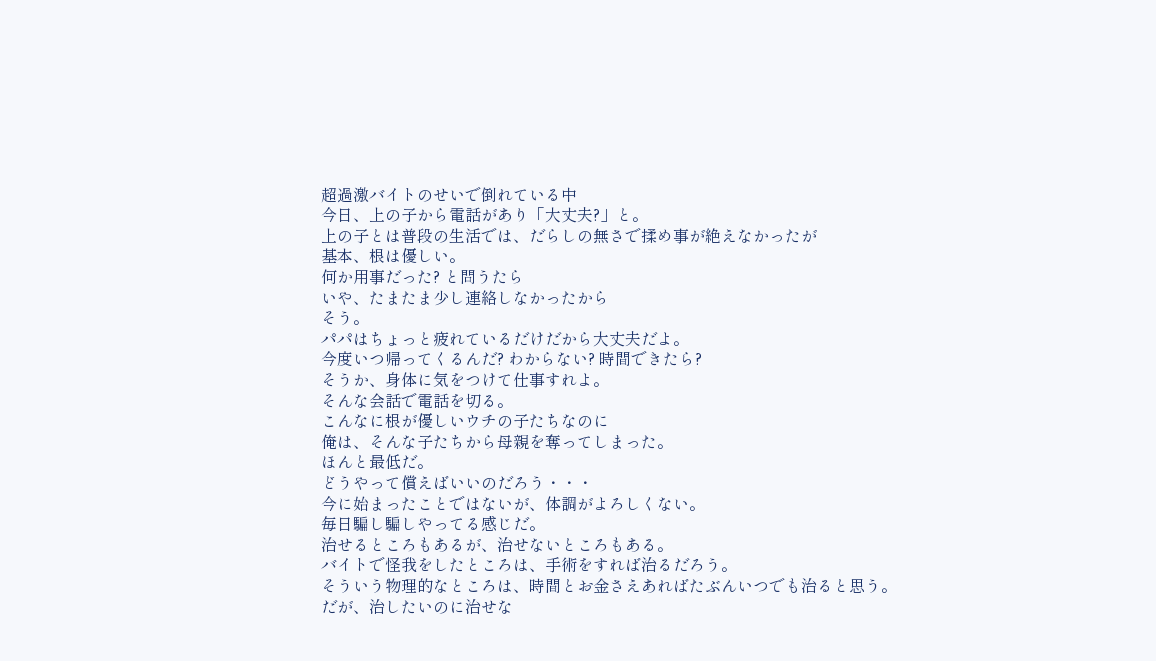超過激バイトのせいで倒れている中
今日、上の子から電話があり「大丈夫?」と。
上の子とは普段の生活では、だらしの無さで揉め事が絶えなかったが
基本、根は優しい。
何か用事だった? と問うたら
いや、たまたま少し連絡しなかったから
そう。
パパはちょっと疲れているだけだから大丈夫だよ。
今度いつ帰ってくるんだ? わからない? 時間できたら?
そうか、身体に気をつけて仕事すれよ。
そんな会話で電話を切る。
こんなに根が優しいウチの子たちなのに
俺は、そんな子たちから母親を奪ってしまった。
ほんと最低だ。
どうやって償えばいいのだろう・・・
今に始まったことではないが、体調がよろしくない。
毎日騙し騙しやってる感じだ。
治せるところもあるが、治せないところもある。
バイトで怪我をしたところは、手術をすれば治るだろう。
そういう物理的なところは、時間とお金さえあればたぶんいつでも治ると思う。
だが、治したいのに治せな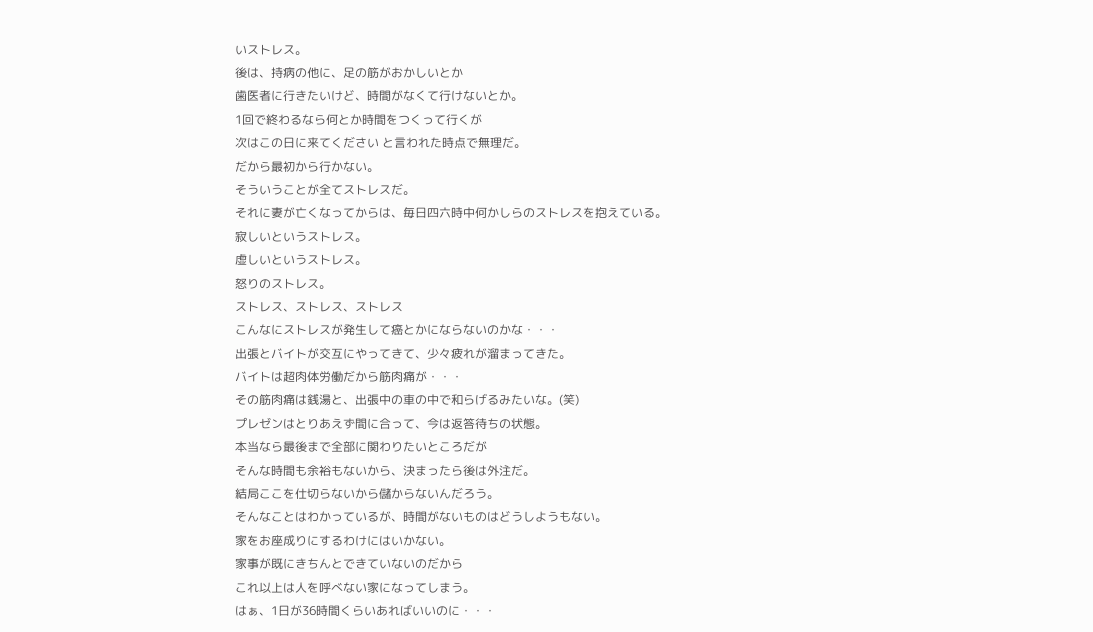いストレス。
後は、持病の他に、足の筋がおかしいとか
歯医者に行きたいけど、時間がなくて行けないとか。
1回で終わるなら何とか時間をつくって行くが
次はこの日に来てください と言われた時点で無理だ。
だから最初から行かない。
そういうことが全てストレスだ。
それに妻が亡くなってからは、毎日四六時中何かしらのストレスを抱えている。
寂しいというストレス。
虚しいというストレス。
怒りのストレス。
ストレス、ストレス、ストレス
こんなにストレスが発生して癌とかにならないのかな・・・
出張とバイトが交互にやってきて、少々疲れが溜まってきた。
バイトは超肉体労働だから筋肉痛が・・・
その筋肉痛は銭湯と、出張中の車の中で和らげるみたいな。(笑)
プレゼンはとりあえず間に合って、今は返答待ちの状態。
本当なら最後まで全部に関わりたいところだが
そんな時間も余裕もないから、決まったら後は外注だ。
結局ここを仕切らないから儲からないんだろう。
そんなことはわかっているが、時間がないものはどうしようもない。
家をお座成りにするわけにはいかない。
家事が既にきちんとできていないのだから
これ以上は人を呼べない家になってしまう。
はぁ、1日が36時間くらいあればいいのに・・・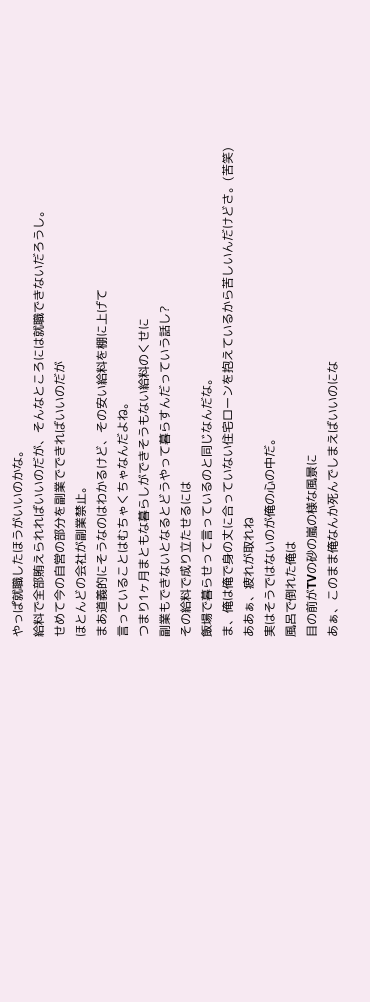やっぱ就職したほうがいいのかな。
給料で全部賄えられればいいのだが、そんなところには就職できないだろうし。
せめて今の自営の部分を副業でできればいいのだが
ほとんどの会社が副業禁止。
まあ道義的にそうなのはわかるけど、その安い給料を棚に上げて
言っていることはむちゃくちゃなんだよね。
つまり1ヶ月まともな暮らしができそうもない給料のくせに
副業もできないとなるとどうやって暮らすんだっていう話し?
その給料で成り立たせるには
飯場で暮らせって言っているのと同じなんだな。
ま、俺は俺で身の丈に合っていない住宅ローンを抱えているから苦しいんだけどさ。(苦笑)
ああぁ、疲れが取れね
実はそうではないのが俺の心の中だ。
風呂で倒れた俺は
目の前がTVの砂の嵐の様な風景に
あぁ、このまま俺なんか死んでしまえばいいのにな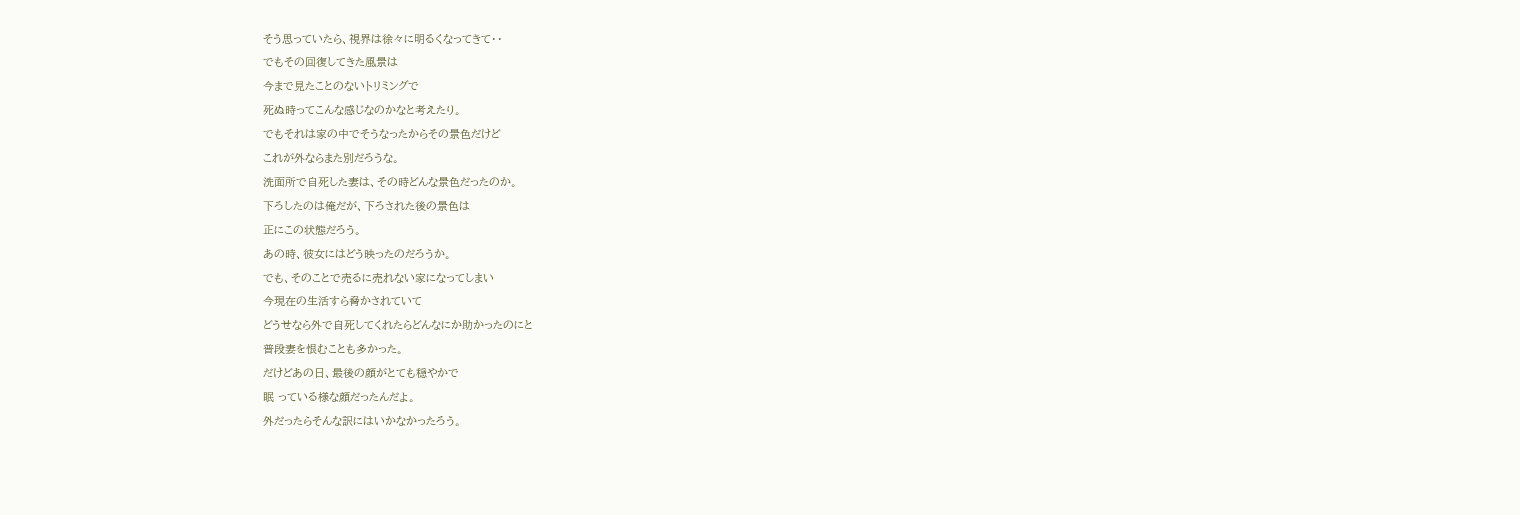そう思っていたら、視界は徐々に明るくなってきて・・
でもその回復してきた風景は
今まで見たことのないトリミングで
死ぬ時ってこんな感じなのかなと考えたり。
でもそれは家の中でそうなったからその景色だけど
これが外ならまた別だろうな。
洗面所で自死した妻は、その時どんな景色だったのか。
下ろしたのは俺だが、下ろされた後の景色は
正にこの状態だろう。
あの時、彼女にはどう映ったのだろうか。
でも、そのことで売るに売れない家になってしまい
今現在の生活すら脅かされていて
どうせなら外で自死してくれたらどんなにか助かったのにと
普段妻を恨むことも多かった。
だけどあの日、最後の顔がとても穏やかで
眠 っている様な顔だったんだよ。
外だったらそんな訳にはいかなかったろう。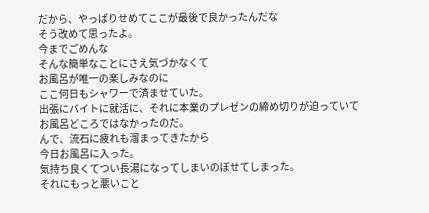だから、やっぱりせめてここが最後で良かったんだな
そう改めて思ったよ。
今までごめんな
そんな簡単なことにさえ気づかなくて
お風呂が唯一の楽しみなのに
ここ何日もシャワーで済ませていた。
出張にバイトに就活に、それに本業のプレゼンの締め切りが迫っていて
お風呂どころではなかったのだ。
んで、流石に疲れも溜まってきたから
今日お風呂に入った。
気持ち良くてつい長湯になってしまいのぼせてしまった。
それにもっと悪いこと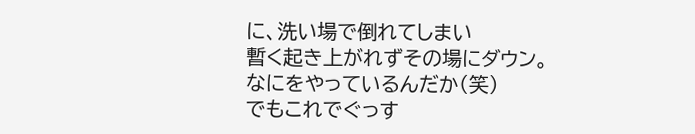に、洗い場で倒れてしまい
暫く起き上がれずその場にダウン。
なにをやっているんだか(笑)
でもこれでぐっす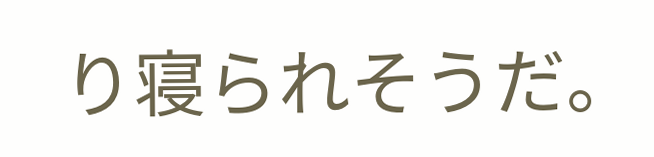り寝られそうだ。